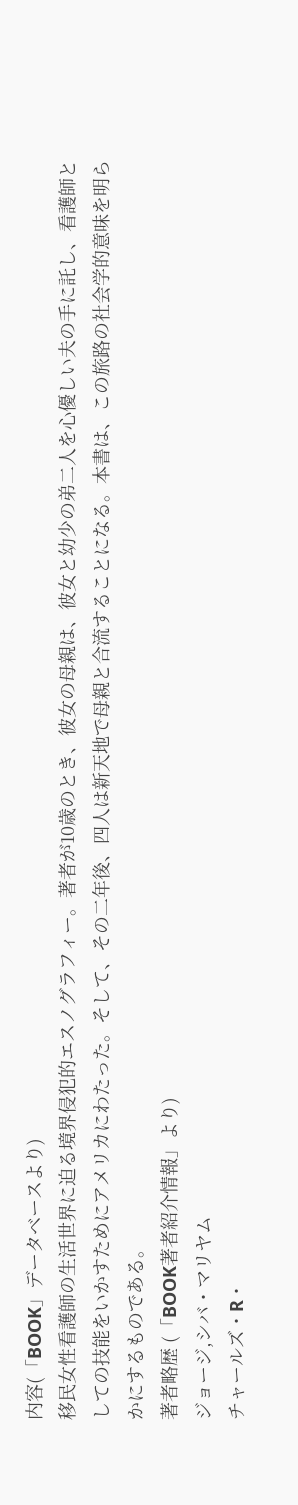内容(「BOOK」データベースより)
移民女性看護師の生活世界に迫る境界侵犯的エスノグラフィー。著者が10歳のとき、彼女の母親は、彼女と幼少の弟二人を心優しい夫の手に託し、看護師としての技能をいかすためにアメリカにわたった。そして、その二年後、四人は新天地で母親と合流することになる。本書は、この旅路の社会学的意味を明らかにするものである。
著者略歴 (「BOOK著者紹介情報」より)
ジョージ,シバ・マリヤム
チャールズ・R・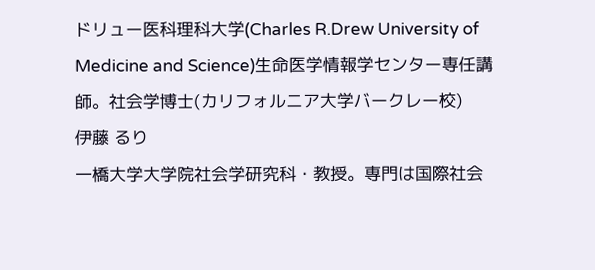ドリュー医科理科大学(Charles R.Drew University of Medicine and Science)生命医学情報学センター専任講師。社会学博士(カリフォルニア大学バークレー校)
伊藤 るり
一橋大学大学院社会学研究科・教授。専門は国際社会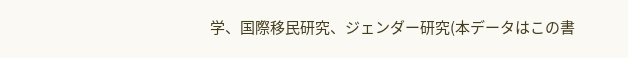学、国際移民研究、ジェンダー研究(本データはこの書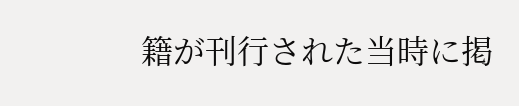籍が刊行された当時に掲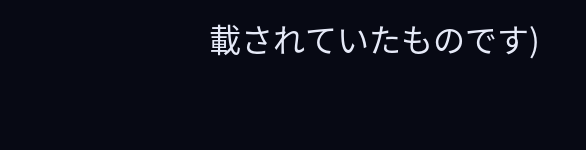載されていたものです)